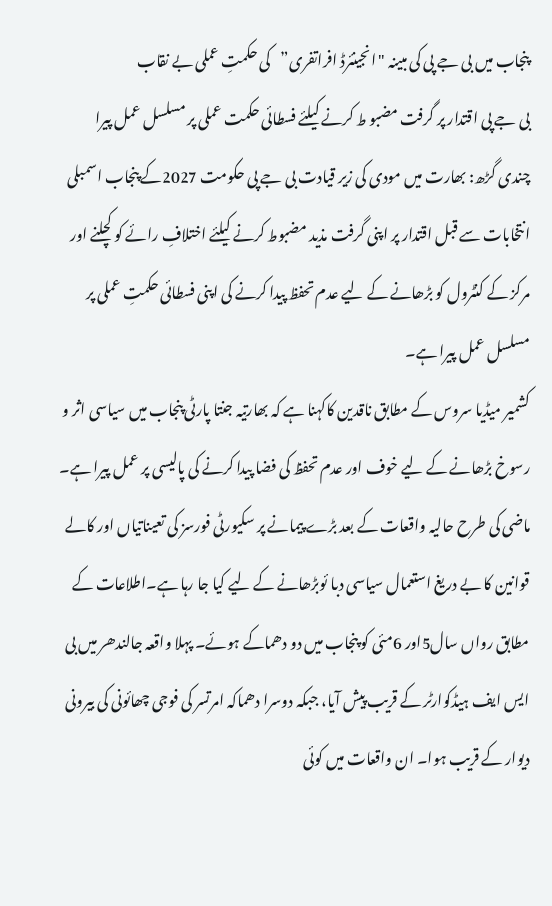پنجاب میں بی جے پی کی مبینہ "انجینئرڈ افراتفری”کی حکمتِ عملی بے نقاب
بی جے پی اقتدار پر گرفت مضبو ط کرنے کیلئے فسطائی حکمت عملی پر مسلسل عمل پیرا
چندی گڑھ: بھارت میں مودی کی زیر قیادت بی جے پی حکومت 2027کے پنجاب اسمبلی انتخابات سے قبل اقتدار پر اپنی گرفت مذید مضبوط کرنے کیلئے اختلافِ رائے کو کچلنے اور مرکز کے کنٹرول کو بڑھانے کے لیے عدم تحفظ پیدا کرنے کی اپنی فسطائی حکمتِ عملی پر مسلسل عمل پیرا ہے۔
کشمیر میڈیا سروس کے مطابق ناقدین کاکہنا ہے کہ بھارتیہ جنتا پارٹی پنجاب میں سیاسی اثر و رسوخ بڑھانے کے لیے خوف اور عدم تحفظ کی فضا پیدا کرنے کی پالیسی پر عمل پیرا ہے۔ ماضی کی طرح حالیہ واقعات کے بعد بڑے پیمانے پر سکیورٹی فورسز کی تعیناتیاں اور کالے قوانین کا بے دریغ استعمال سیاسی دبا ئوبڑھانے کے لیے کیا جا رہا ہے۔اطلاعات کے مطابق رواں سال5اور 6مئی کو پنجاب میں دو دھماکے ہوئے۔ پہلا واقعہ جالندھر میں بی ایس ایف ہیڈکوارٹر کے قریب پیش آیا، جبکہ دوسرا دھماکہ امرتسر کی فوجی چھائونی کی بیرونی دیوار کے قریب ہوا۔ ان واقعات میں کوئی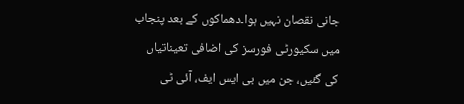جانی نقصان نہیں ہوا۔دھماکوں کے بعد پنجاب میں سکیورٹی فورسز کی اضافی تعیناتیاں کی گئیں، جن میں بی ایس ایف، آئی ٹی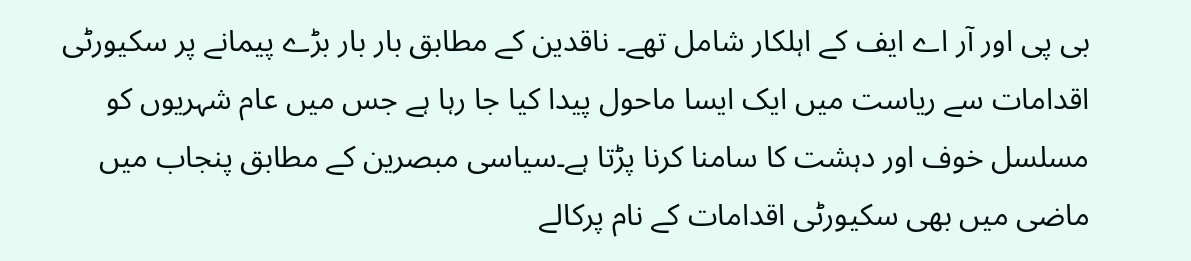بی پی اور آر اے ایف کے اہلکار شامل تھے۔ ناقدین کے مطابق بار بار بڑے پیمانے پر سکیورٹی اقدامات سے ریاست میں ایک ایسا ماحول پیدا کیا جا رہا ہے جس میں عام شہریوں کو مسلسل خوف اور دہشت کا سامنا کرنا پڑتا ہے۔سیاسی مبصرین کے مطابق پنجاب میں ماضی میں بھی سکیورٹی اقدامات کے نام پرکالے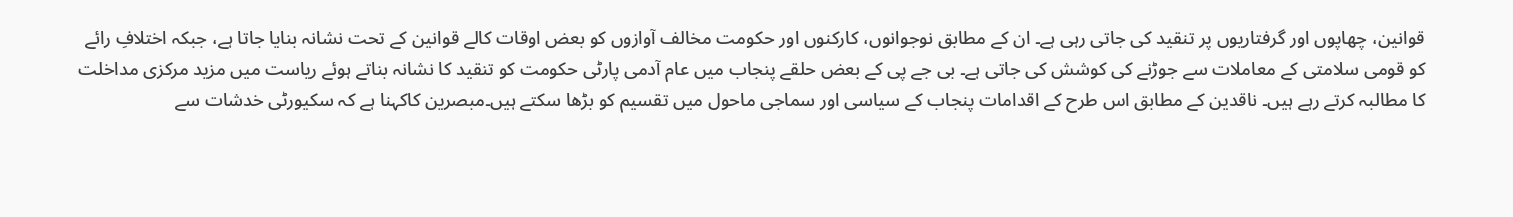قوانین، چھاپوں اور گرفتاریوں پر تنقید کی جاتی رہی ہے۔ ان کے مطابق نوجوانوں، کارکنوں اور حکومت مخالف آوازوں کو بعض اوقات کالے قوانین کے تحت نشانہ بنایا جاتا ہے، جبکہ اختلافِ رائے کو قومی سلامتی کے معاملات سے جوڑنے کی کوشش کی جاتی ہے۔ بی جے پی کے بعض حلقے پنجاب میں عام آدمی پارٹی حکومت کو تنقید کا نشانہ بناتے ہوئے ریاست میں مزید مرکزی مداخلت کا مطالبہ کرتے رہے ہیں۔ ناقدین کے مطابق اس طرح کے اقدامات پنجاب کے سیاسی اور سماجی ماحول میں تقسیم کو بڑھا سکتے ہیں۔مبصرین کاکہنا ہے کہ سکیورٹی خدشات سے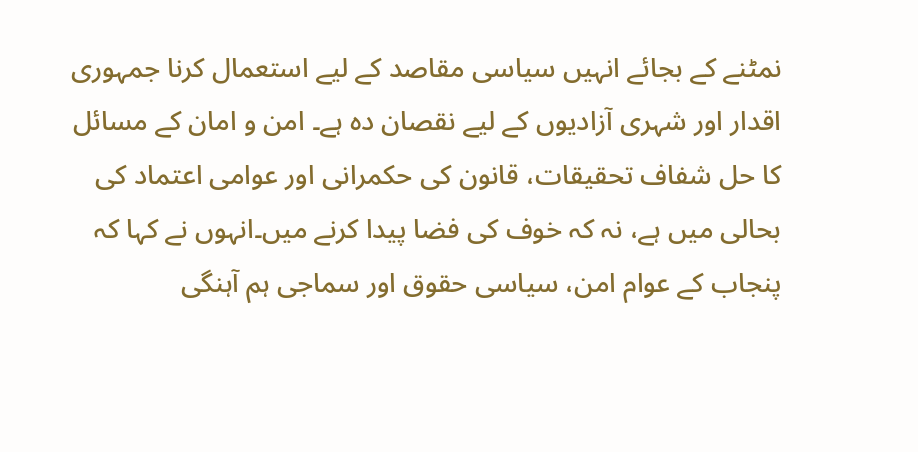نمٹنے کے بجائے انہیں سیاسی مقاصد کے لیے استعمال کرنا جمہوری اقدار اور شہری آزادیوں کے لیے نقصان دہ ہے۔ امن و امان کے مسائل کا حل شفاف تحقیقات، قانون کی حکمرانی اور عوامی اعتماد کی بحالی میں ہے، نہ کہ خوف کی فضا پیدا کرنے میں۔انہوں نے کہا کہ پنجاب کے عوام امن، سیاسی حقوق اور سماجی ہم آہنگی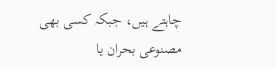چاہتے ہیں، جبکہ کسی بھی مصنوعی بحران یا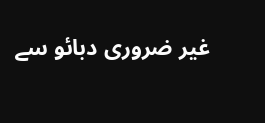غیر ضروری دبائو سے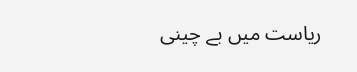ریاست میں بے چینی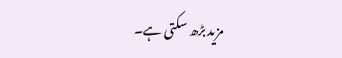مزید بڑھ سکتی ہے۔